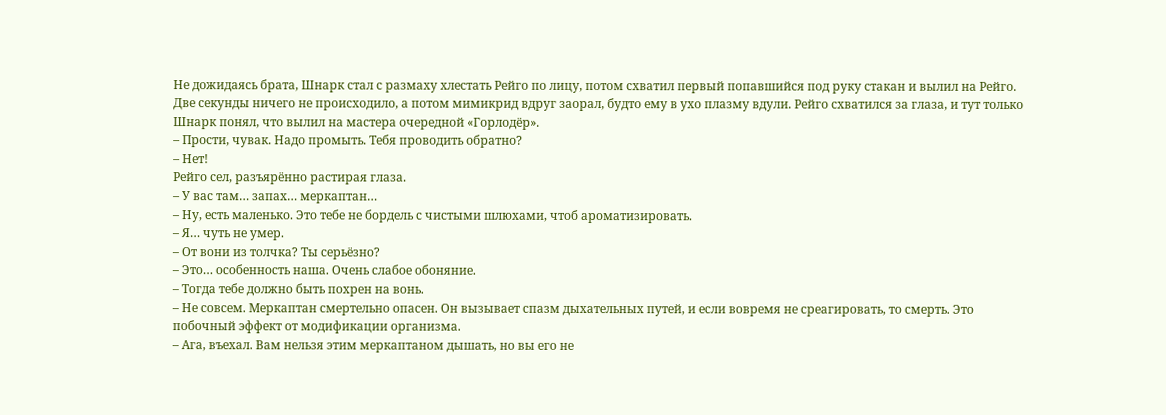Не дожидаясь брата, Шнарк стал с размаху хлестать Рейго по лицу, потом схватил первый попавшийся под руку стакан и вылил на Рейго. Две секунды ничего не происходило, а потом мимикрид вдруг заорал, будто ему в ухо плазму вдули. Рейго схватился за глаза, и тут только Шнарк понял, что вылил на мастера очередной «Горлодёр».
– Прости, чувак. Надо промыть. Тебя проводить обратно?
– Нет!
Рейго сел, разъярённо растирая глаза.
– У вас там… запах… меркаптан…
– Ну, есть маленько. Это тебе не бордель с чистыми шлюхами, чтоб ароматизировать.
– Я… чуть не умер.
– От вони из толчка? Ты серьёзно?
– Это… особенность наша. Очень слабое обоняние.
– Тогда тебе должно быть похрен на вонь.
– Не совсем. Меркаптан смертельно опасен. Он вызывает спазм дыхательных путей, и если вовремя не среагировать, то смерть. Это побочный эффект от модификации организма.
– Ага, въехал. Вам нельзя этим меркаптаном дышать, но вы его не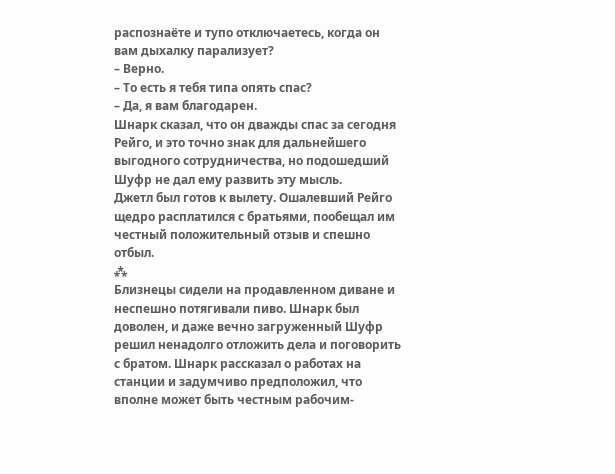распознаёте и тупо отключаетесь, когда он вам дыхалку парализует?
– Верно.
– То есть я тебя типа опять спас?
– Да, я вам благодарен.
Шнарк сказал, что он дважды спас за сегодня Рейго, и это точно знак для дальнейшего выгодного сотрудничества, но подошедший Шуфр не дал ему развить эту мысль.
Джетл был готов к вылету. Ошалевший Рейго щедро расплатился с братьями, пообещал им честный положительный отзыв и спешно отбыл.
⁂
Близнецы сидели на продавленном диване и неспешно потягивали пиво. Шнарк был доволен, и даже вечно загруженный Шуфр решил ненадолго отложить дела и поговорить с братом. Шнарк рассказал о работах на станции и задумчиво предположил, что вполне может быть честным рабочим-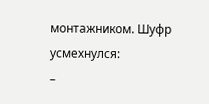монтажником. Шуфр усмехнулся:
–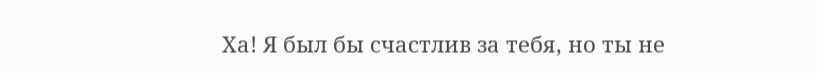Ха! Я был бы счастлив за тебя, но ты не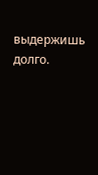выдержишь долго.